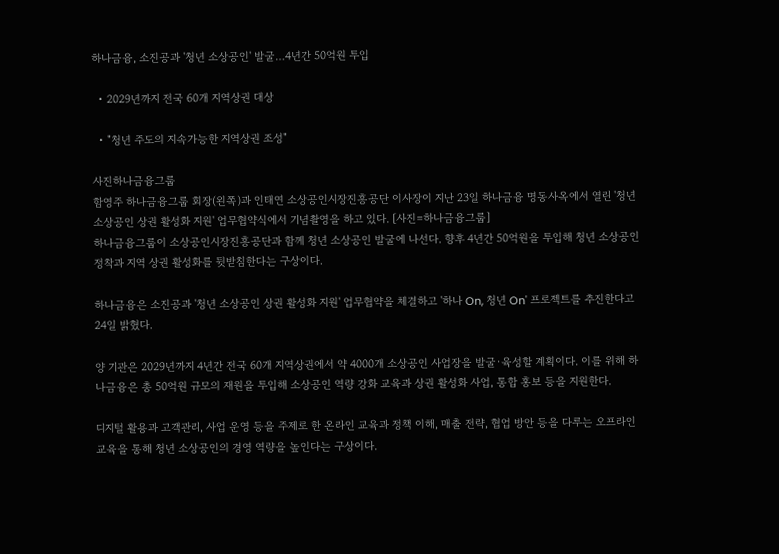하나금융, 소진공과 '청년 소상공인' 발굴…4년간 50억원 투입

  • 2029년까지 전국 60개 지역상권 대상

  • "청년 주도의 지속가능한 지역상권 조성"

사진하나금융그룹
함영주 하나금융그룹 회장(왼쪽)과 인태연 소상공인시장진흥공단 이사장이 지난 23일 하나금융 명동사옥에서 열린 '청년 소상공인 상권 활성화 지원' 업무협약식에서 기념촬영을 하고 있다. [사진=하나금융그룹]
하나금융그룹이 소상공인시장진흥공단과 함께 청년 소상공인 발굴에 나선다. 향후 4년간 50억원을 투입해 청년 소상공인 정착과 지역 상권 활성화를 뒷받침한다는 구상이다.

하나금융은 소진공과 '청년 소상공인 상권 활성화 지원' 업무협약을 체결하고 '하나 On, 청년 On' 프로젝트를 추진한다고 24일 밝혔다.

양 기관은 2029년까지 4년간 전국 60개 지역상권에서 약 4000개 소상공인 사업장을 발굴·육성할 계획이다. 이를 위해 하나금융은 총 50억원 규모의 재원을 투입해 소상공인 역량 강화 교육과 상권 활성화 사업, 통합 홍보 등을 지원한다.

디지털 활용과 고객관리, 사업 운영 등을 주제로 한 온라인 교육과 정책 이해, 매출 전략, 협업 방안 등을 다루는 오프라인 교육을 통해 청년 소상공인의 경영 역량을 높인다는 구상이다.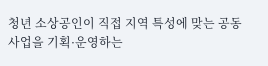청년 소상공인이 직접 지역 특성에 맞는 공동사업을 기획·운영하는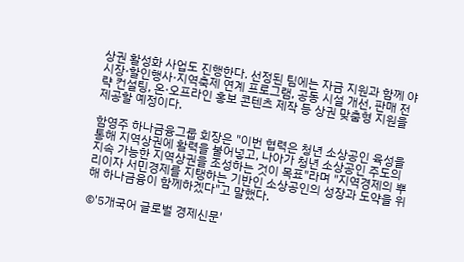상권 활성화 사업도 진행한다. 선정된 팀에는 자금 지원과 함께 야시장·할인행사·지역축제 연계 프로그램, 공동 시설 개선, 판매 전략 컨설팅, 온·오프라인 홍보 콘텐츠 제작 등 상권 맞춤형 지원을 제공할 예정이다.

함영주 하나금융그룹 회장은 "이번 협력은 청년 소상공인 육성을 통해 지역상권에 활력을 불어넣고, 나아가 청년 소상공인 주도의 지속 가능한 지역상권을 조성하는 것이 목표"라며 "지역경제의 뿌리이자 서민경제를 지탱하는 기반인 소상공인의 성장과 도약을 위해 하나금융이 함께하겠다"고 말했다.

©'5개국어 글로벌 경제신문'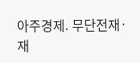아주경제. 무단전재·재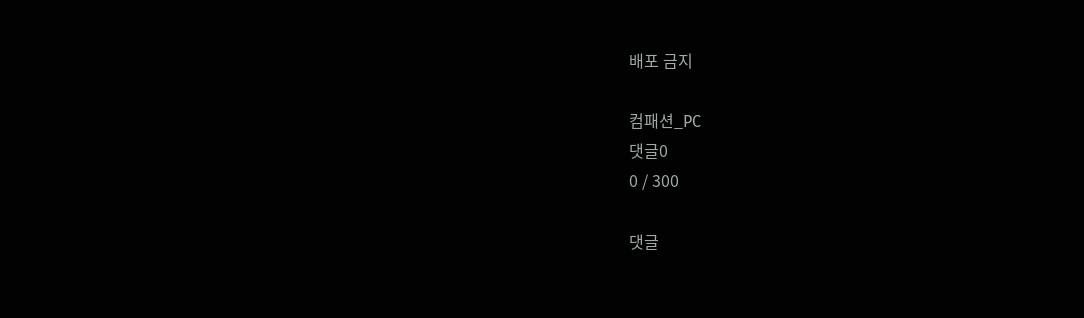배포 금지

컴패션_PC
댓글0
0 / 300

댓글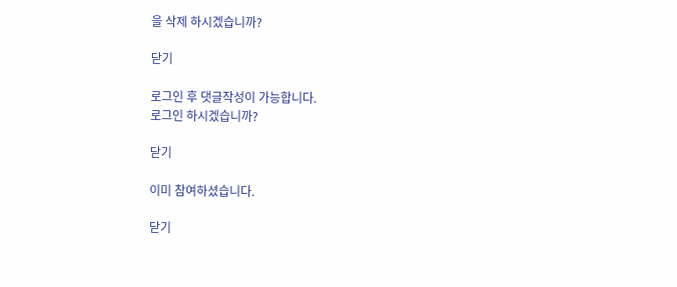을 삭제 하시겠습니까?

닫기

로그인 후 댓글작성이 가능합니다.
로그인 하시겠습니까?

닫기

이미 참여하셨습니다.

닫기